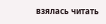взялась читать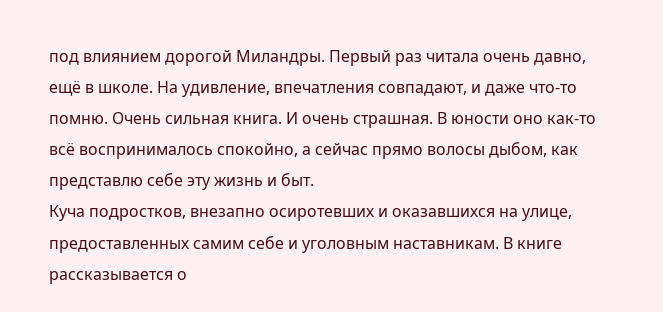под влиянием дорогой Миландры. Первый раз читала очень давно, ещё в школе. На удивление, впечатления совпадают, и даже что-то помню. Очень сильная книга. И очень страшная. В юности оно как-то всё воспринималось спокойно, а сейчас прямо волосы дыбом, как представлю себе эту жизнь и быт.
Куча подростков, внезапно осиротевших и оказавшихся на улице, предоставленных самим себе и уголовным наставникам. В книге рассказывается о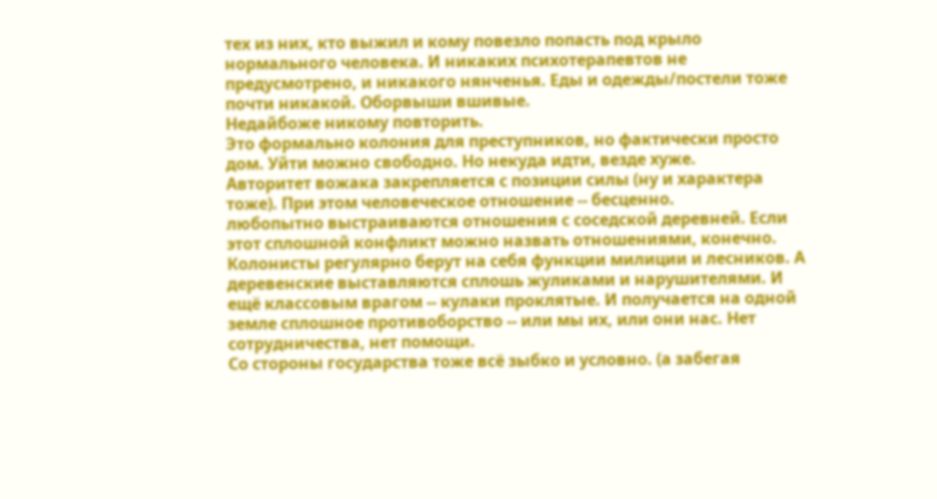тех из них, кто выжил и кому повезло попасть под крыло нормального человека. И никаких психотерапевтов не предусмотрено, и никакого нянченья. Еды и одежды/постели тоже почти никакой. Оборвыши вшивые.
Недайбоже никому повторить.
Это формально колония для преступников, но фактически просто дом. Уйти можно свободно. Но некуда идти, везде хуже.
Авторитет вожака закрепляется с позиции силы (ну и характера тоже). При этом человеческое отношение -- бесценно.
любопытно выстраиваются отношения с соседской деревней. Если этот сплошной конфликт можно назвать отношениями, конечно. Колонисты регулярно берут на себя функции милиции и лесников. А деревенские выставляются сплошь жуликами и нарушителями. И ещё классовым врагом -- кулаки проклятые. И получается на одной земле сплошное противоборство -- или мы их, или они нас. Нет сотрудничества, нет помощи.
Со стороны государства тоже всё зыбко и условно. (а забегая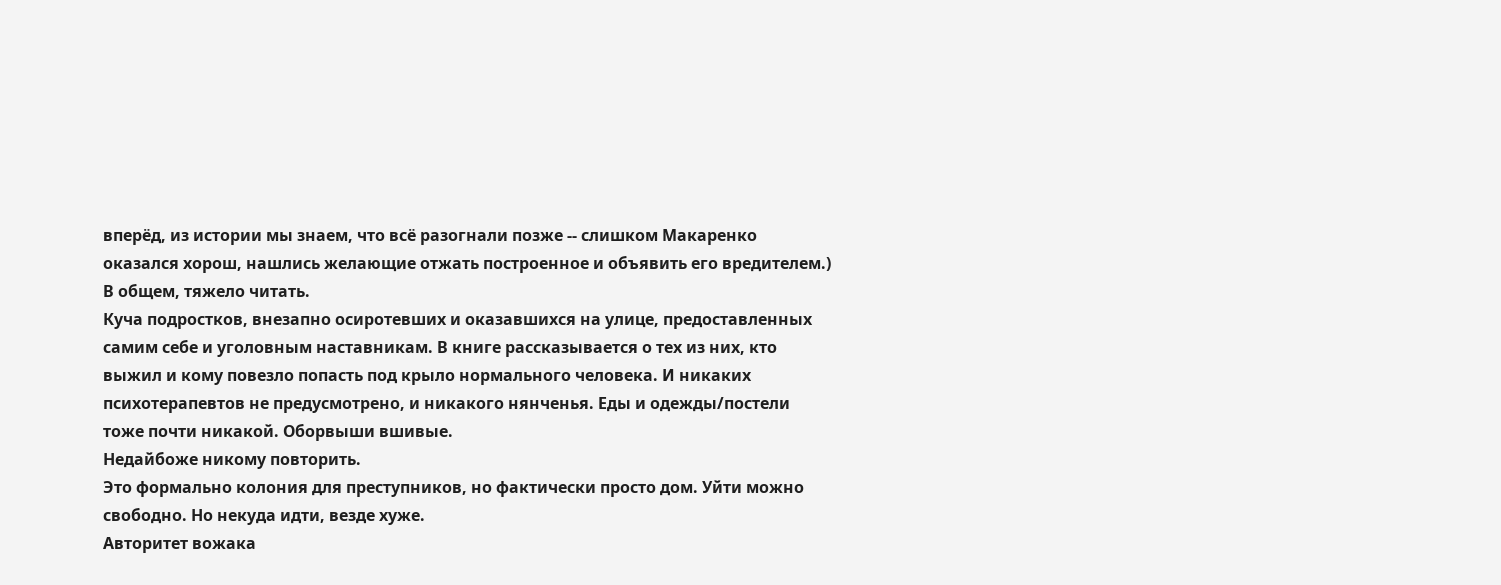вперёд, из истории мы знаем, что всё разогнали позже -- слишком Макаренко оказался хорош, нашлись желающие отжать построенное и объявить его вредителем.)
В общем, тяжело читать.
Куча подростков, внезапно осиротевших и оказавшихся на улице, предоставленных самим себе и уголовным наставникам. В книге рассказывается о тех из них, кто выжил и кому повезло попасть под крыло нормального человека. И никаких психотерапевтов не предусмотрено, и никакого нянченья. Еды и одежды/постели тоже почти никакой. Оборвыши вшивые.
Недайбоже никому повторить.
Это формально колония для преступников, но фактически просто дом. Уйти можно свободно. Но некуда идти, везде хуже.
Авторитет вожака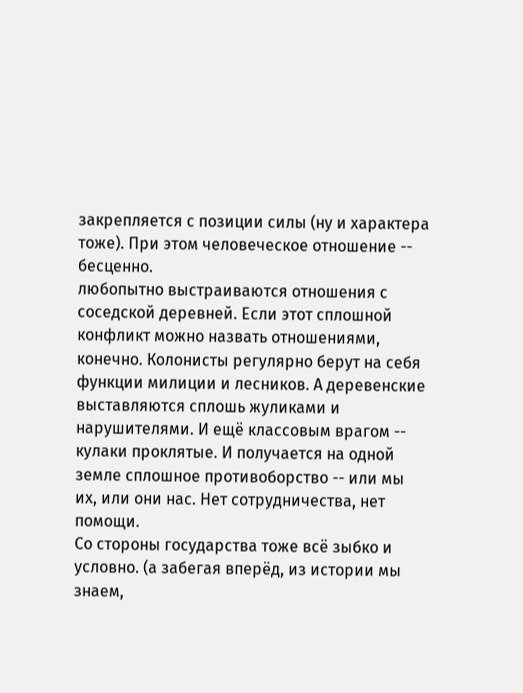закрепляется с позиции силы (ну и характера тоже). При этом человеческое отношение -- бесценно.
любопытно выстраиваются отношения с соседской деревней. Если этот сплошной конфликт можно назвать отношениями, конечно. Колонисты регулярно берут на себя функции милиции и лесников. А деревенские выставляются сплошь жуликами и нарушителями. И ещё классовым врагом -- кулаки проклятые. И получается на одной земле сплошное противоборство -- или мы их, или они нас. Нет сотрудничества, нет помощи.
Со стороны государства тоже всё зыбко и условно. (а забегая вперёд, из истории мы знаем,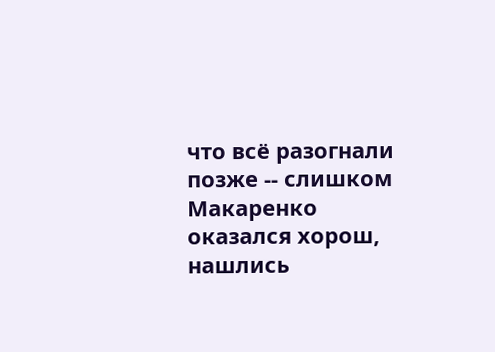что всё разогнали позже -- слишком Макаренко оказался хорош, нашлись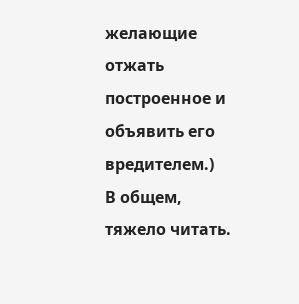желающие отжать построенное и объявить его вредителем.)
В общем, тяжело читать.